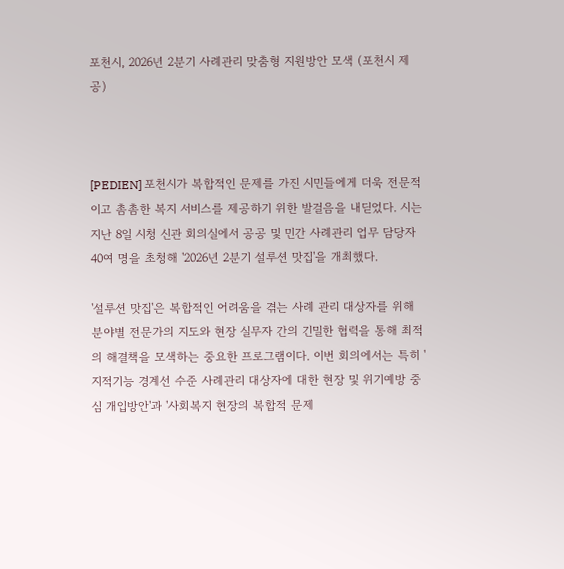포천시, 2026년 2분기 사례관리 맞춤형 지원방안 모색 (포천시 제공)



[PEDIEN] 포천시가 복합적인 문제를 가진 시민들에게 더욱 전문적이고 촘촘한 복지 서비스를 제공하기 위한 발걸음을 내딛었다. 시는 지난 8일 시청 신관 회의실에서 공공 및 민간 사례관리 업무 담당자 40여 명을 초청해 '2026년 2분기 설루션 맛집'을 개최했다.

'설루션 맛집'은 복합적인 어려움을 겪는 사례 관리 대상자를 위해 분야별 전문가의 지도와 현장 실무자 간의 긴밀한 협력을 통해 최적의 해결책을 모색하는 중요한 프로그램이다. 이번 회의에서는 특히 '지적기능 경계선 수준 사례관리 대상자에 대한 현장 및 위기예방 중심 개입방안'과 '사회복지 현장의 복합적 문제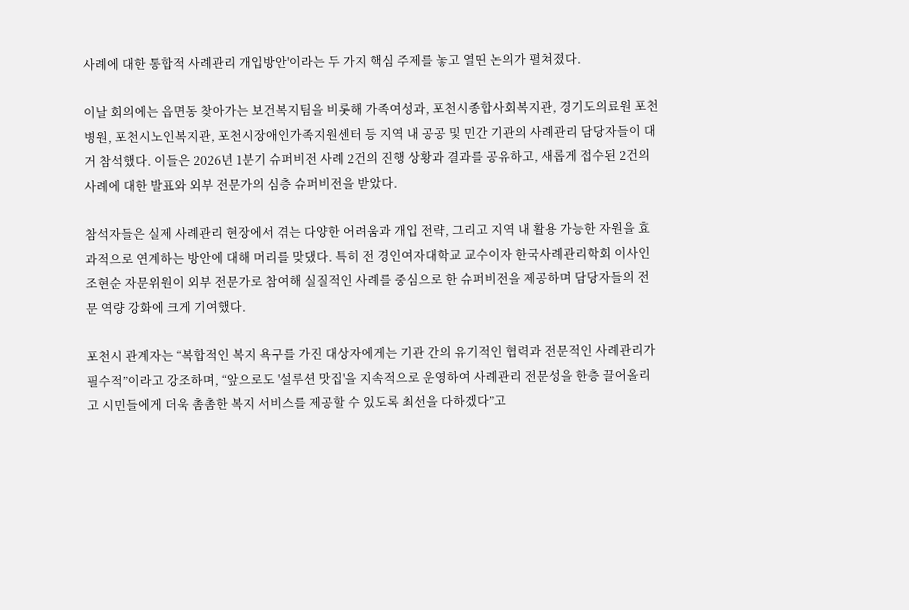사례에 대한 통합적 사례관리 개입방안'이라는 두 가지 핵심 주제를 놓고 열띤 논의가 펼쳐졌다.

이날 회의에는 읍면동 찾아가는 보건복지팀을 비롯해 가족여성과, 포천시종합사회복지관, 경기도의료원 포천병원, 포천시노인복지관, 포천시장애인가족지원센터 등 지역 내 공공 및 민간 기관의 사례관리 담당자들이 대거 참석했다. 이들은 2026년 1분기 슈퍼비전 사례 2건의 진행 상황과 결과를 공유하고, 새롭게 접수된 2건의 사례에 대한 발표와 외부 전문가의 심층 슈퍼비전을 받았다.

참석자들은 실제 사례관리 현장에서 겪는 다양한 어려움과 개입 전략, 그리고 지역 내 활용 가능한 자원을 효과적으로 연계하는 방안에 대해 머리를 맞댔다. 특히 전 경인여자대학교 교수이자 한국사례관리학회 이사인 조현순 자문위원이 외부 전문가로 참여해 실질적인 사례를 중심으로 한 슈퍼비전을 제공하며 담당자들의 전문 역량 강화에 크게 기여했다.

포천시 관계자는 “복합적인 복지 욕구를 가진 대상자에게는 기관 간의 유기적인 협력과 전문적인 사례관리가 필수적”이라고 강조하며, “앞으로도 '설루션 맛집'을 지속적으로 운영하여 사례관리 전문성을 한층 끌어올리고 시민들에게 더욱 촘촘한 복지 서비스를 제공할 수 있도록 최선을 다하겠다”고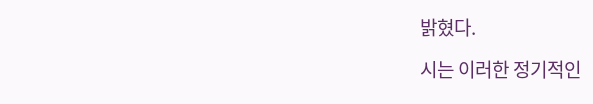밝혔다.

시는 이러한 정기적인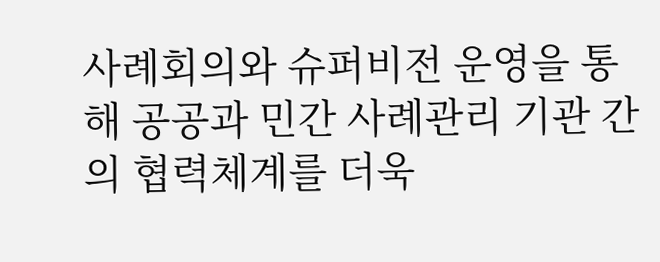사례회의와 슈퍼비전 운영을 통해 공공과 민간 사례관리 기관 간의 협력체계를 더욱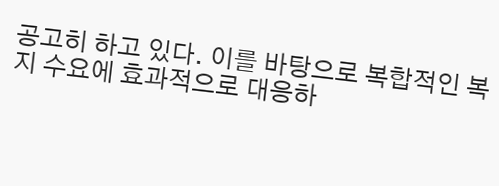공고히 하고 있다. 이를 바탕으로 복합적인 복지 수요에 효과적으로 대응하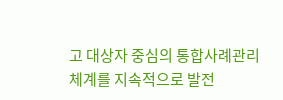고 대상자 중심의 통합사례관리 체계를 지속적으로 발전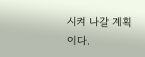시켜 나갈 계획이다.